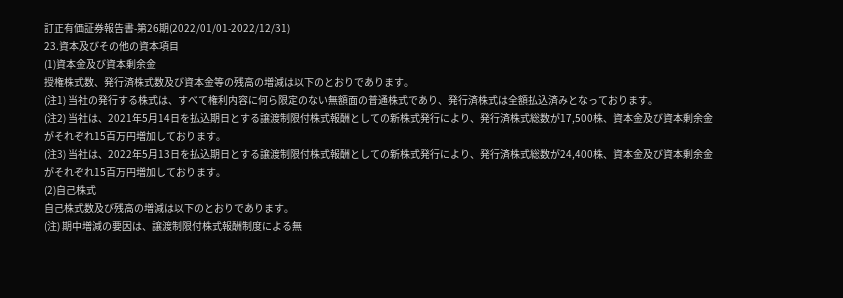訂正有価証券報告書-第26期(2022/01/01-2022/12/31)
23.資本及びその他の資本項目
(1)資本金及び資本剰余金
授権株式数、発行済株式数及び資本金等の残高の増減は以下のとおりであります。
(注1) 当社の発行する株式は、すべて権利内容に何ら限定のない無額面の普通株式であり、発行済株式は全額払込済みとなっております。
(注2) 当社は、2021年5月14日を払込期日とする譲渡制限付株式報酬としての新株式発行により、発行済株式総数が17,500株、資本金及び資本剰余金がそれぞれ15百万円増加しております。
(注3) 当社は、2022年5月13日を払込期日とする譲渡制限付株式報酬としての新株式発行により、発行済株式総数が24,400株、資本金及び資本剰余金がそれぞれ15百万円増加しております。
(2)自己株式
自己株式数及び残高の増減は以下のとおりであります。
(注) 期中増減の要因は、譲渡制限付株式報酬制度による無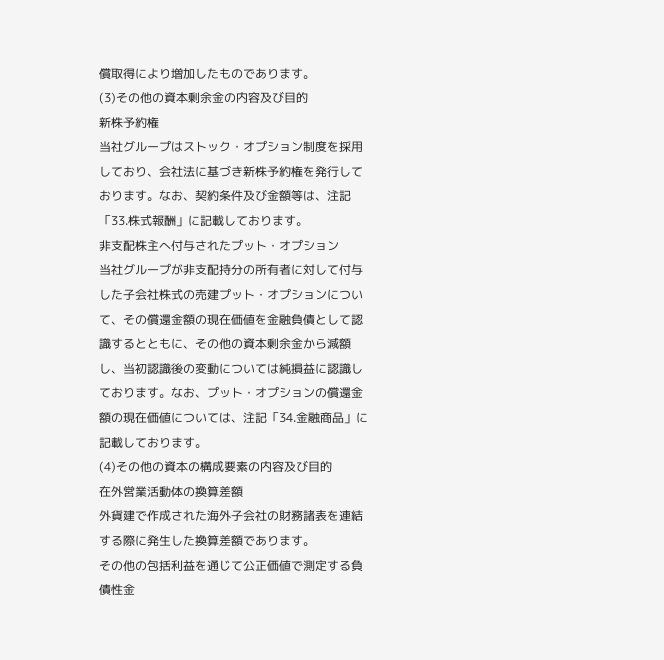償取得により増加したものであります。
(3)その他の資本剰余金の内容及び目的
新株予約権
当社グループはストック・オプション制度を採用しており、会社法に基づき新株予約権を発行しております。なお、契約条件及び金額等は、注記「33.株式報酬」に記載しております。
非支配株主へ付与されたプット・オプション
当社グループが非支配持分の所有者に対して付与した子会社株式の売建プット・オプションについて、その償還金額の現在価値を金融負債として認識するとともに、その他の資本剰余金から減額し、当初認識後の変動については純損益に認識しております。なお、プット・オプションの償還金額の現在価値については、注記「34.金融商品」に記載しております。
(4)その他の資本の構成要素の内容及び目的
在外営業活動体の換算差額
外貨建で作成された海外子会社の財務諸表を連結する際に発生した換算差額であります。
その他の包括利益を通じて公正価値で測定する負債性金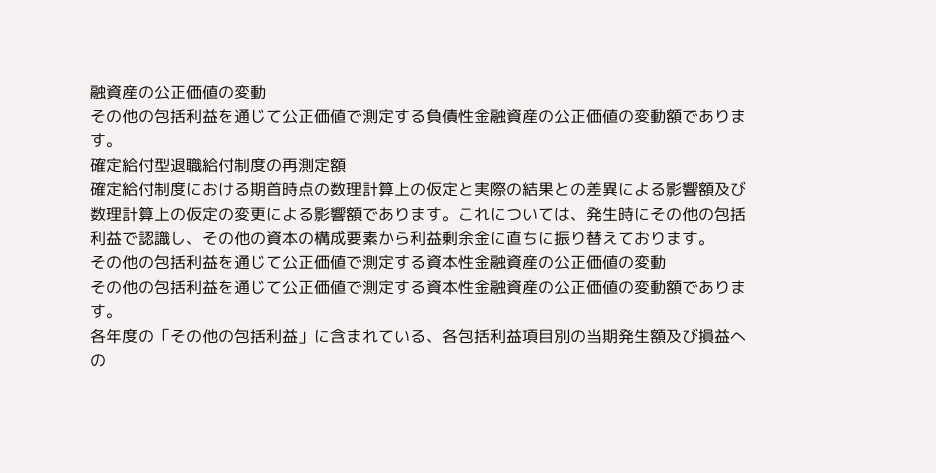融資産の公正価値の変動
その他の包括利益を通じて公正価値で測定する負債性金融資産の公正価値の変動額であります。
確定給付型退職給付制度の再測定額
確定給付制度における期首時点の数理計算上の仮定と実際の結果との差異による影響額及び数理計算上の仮定の変更による影響額であります。これについては、発生時にその他の包括利益で認識し、その他の資本の構成要素から利益剰余金に直ちに振り替えております。
その他の包括利益を通じて公正価値で測定する資本性金融資産の公正価値の変動
その他の包括利益を通じて公正価値で測定する資本性金融資産の公正価値の変動額であります。
各年度の「その他の包括利益」に含まれている、各包括利益項目別の当期発生額及び損益への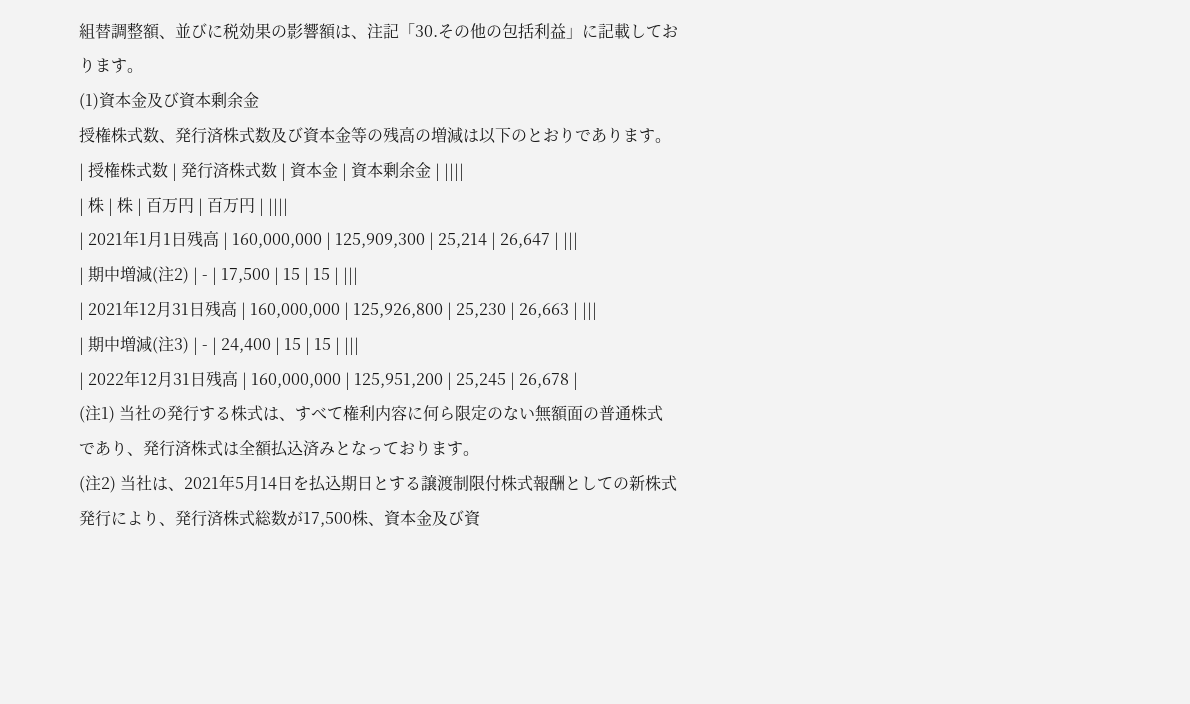組替調整額、並びに税効果の影響額は、注記「30.その他の包括利益」に記載しております。
(1)資本金及び資本剰余金
授権株式数、発行済株式数及び資本金等の残高の増減は以下のとおりであります。
| 授権株式数 | 発行済株式数 | 資本金 | 資本剰余金 | ||||
| 株 | 株 | 百万円 | 百万円 | ||||
| 2021年1月1日残高 | 160,000,000 | 125,909,300 | 25,214 | 26,647 | |||
| 期中増減(注2) | - | 17,500 | 15 | 15 | |||
| 2021年12月31日残高 | 160,000,000 | 125,926,800 | 25,230 | 26,663 | |||
| 期中増減(注3) | - | 24,400 | 15 | 15 | |||
| 2022年12月31日残高 | 160,000,000 | 125,951,200 | 25,245 | 26,678 |
(注1) 当社の発行する株式は、すべて権利内容に何ら限定のない無額面の普通株式であり、発行済株式は全額払込済みとなっております。
(注2) 当社は、2021年5月14日を払込期日とする譲渡制限付株式報酬としての新株式発行により、発行済株式総数が17,500株、資本金及び資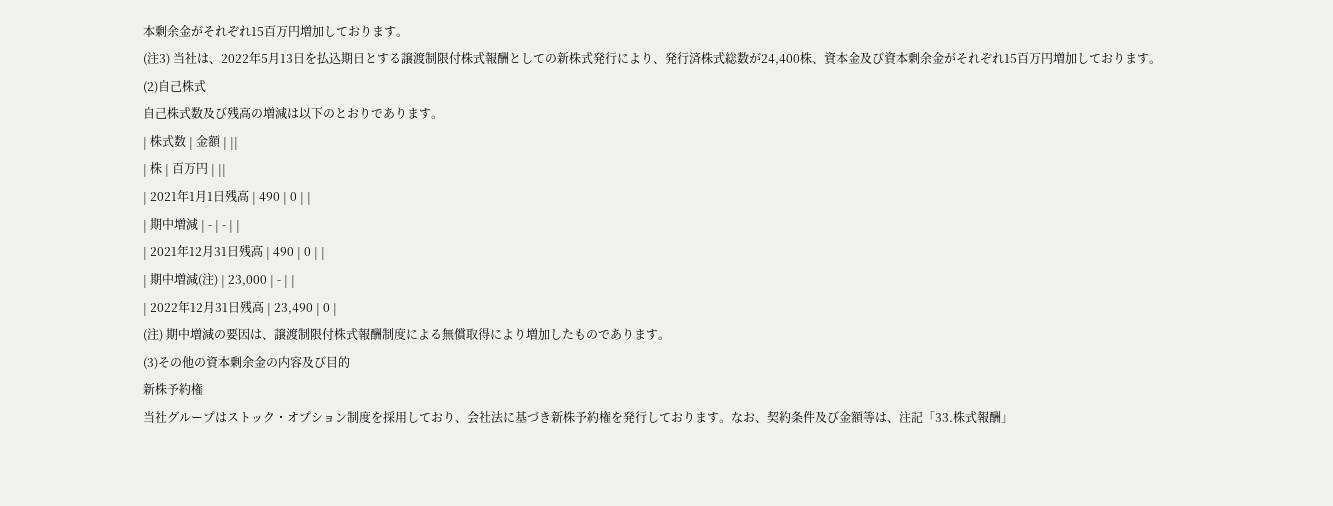本剰余金がそれぞれ15百万円増加しております。
(注3) 当社は、2022年5月13日を払込期日とする譲渡制限付株式報酬としての新株式発行により、発行済株式総数が24,400株、資本金及び資本剰余金がそれぞれ15百万円増加しております。
(2)自己株式
自己株式数及び残高の増減は以下のとおりであります。
| 株式数 | 金額 | ||
| 株 | 百万円 | ||
| 2021年1月1日残高 | 490 | 0 | |
| 期中増減 | - | - | |
| 2021年12月31日残高 | 490 | 0 | |
| 期中増減(注) | 23,000 | - | |
| 2022年12月31日残高 | 23,490 | 0 |
(注) 期中増減の要因は、譲渡制限付株式報酬制度による無償取得により増加したものであります。
(3)その他の資本剰余金の内容及び目的
新株予約権
当社グループはストック・オプション制度を採用しており、会社法に基づき新株予約権を発行しております。なお、契約条件及び金額等は、注記「33.株式報酬」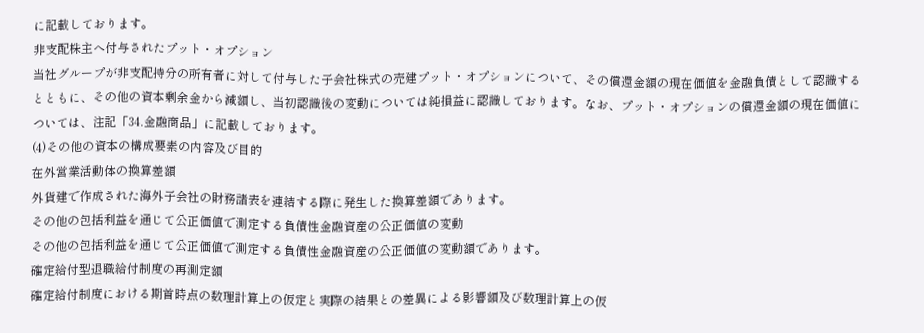に記載しております。
非支配株主へ付与されたプット・オプション
当社グループが非支配持分の所有者に対して付与した子会社株式の売建プット・オプションについて、その償還金額の現在価値を金融負債として認識するとともに、その他の資本剰余金から減額し、当初認識後の変動については純損益に認識しております。なお、プット・オプションの償還金額の現在価値については、注記「34.金融商品」に記載しております。
(4)その他の資本の構成要素の内容及び目的
在外営業活動体の換算差額
外貨建で作成された海外子会社の財務諸表を連結する際に発生した換算差額であります。
その他の包括利益を通じて公正価値で測定する負債性金融資産の公正価値の変動
その他の包括利益を通じて公正価値で測定する負債性金融資産の公正価値の変動額であります。
確定給付型退職給付制度の再測定額
確定給付制度における期首時点の数理計算上の仮定と実際の結果との差異による影響額及び数理計算上の仮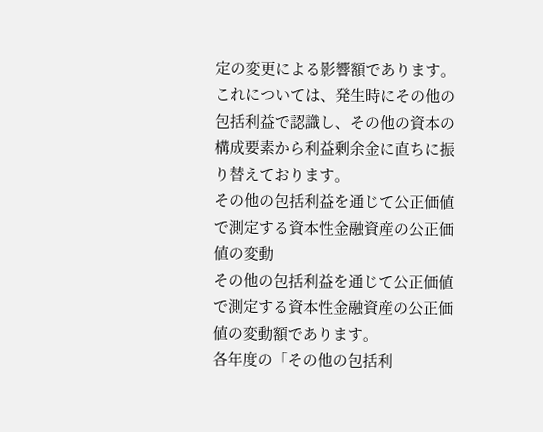定の変更による影響額であります。これについては、発生時にその他の包括利益で認識し、その他の資本の構成要素から利益剰余金に直ちに振り替えております。
その他の包括利益を通じて公正価値で測定する資本性金融資産の公正価値の変動
その他の包括利益を通じて公正価値で測定する資本性金融資産の公正価値の変動額であります。
各年度の「その他の包括利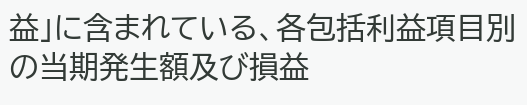益」に含まれている、各包括利益項目別の当期発生額及び損益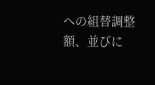への組替調整額、並びに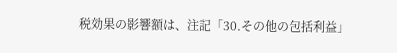税効果の影響額は、注記「30.その他の包括利益」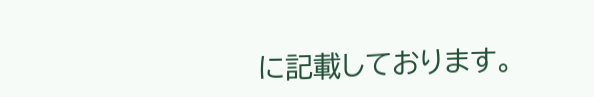に記載しております。